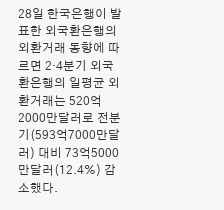28일 한국은행이 발표한 외국환은행의 외환거래 동향에 따르면 2·4분기 외국환은행의 일평균 외환거래는 520억2000만달러로 전분기(593억7000만달러) 대비 73억5000만달러(12.4%) 감소했다.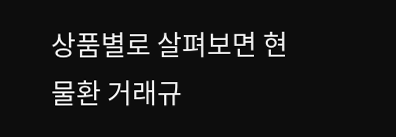상품별로 살펴보면 현물환 거래규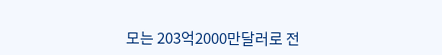모는 203억2000만달러로 전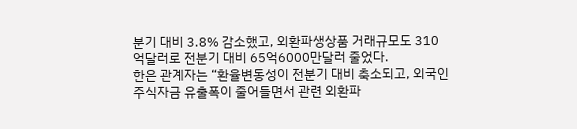분기 대비 3.8% 감소했고, 외환파생상품 거래규모도 310억달러로 전분기 대비 65억6000만달러 줄었다.
한은 관계자는 “환율변동성이 전분기 대비 축소되고, 외국인 주식자금 유출폭이 줄어들면서 관련 외환파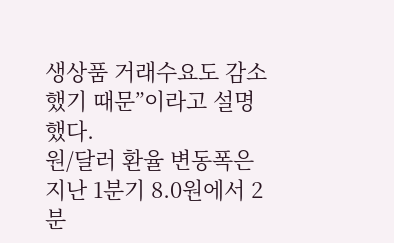생상품 거래수요도 감소했기 때문”이라고 설명했다.
원/달러 환율 변동폭은 지난 1분기 8.0원에서 2분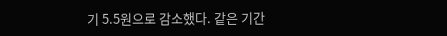기 5.5원으로 감소했다. 같은 기간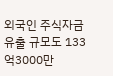외국인 주식자금 유출 규모도 133억3000만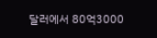달러에서 80억3000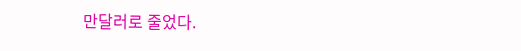만달러로 줄었다.